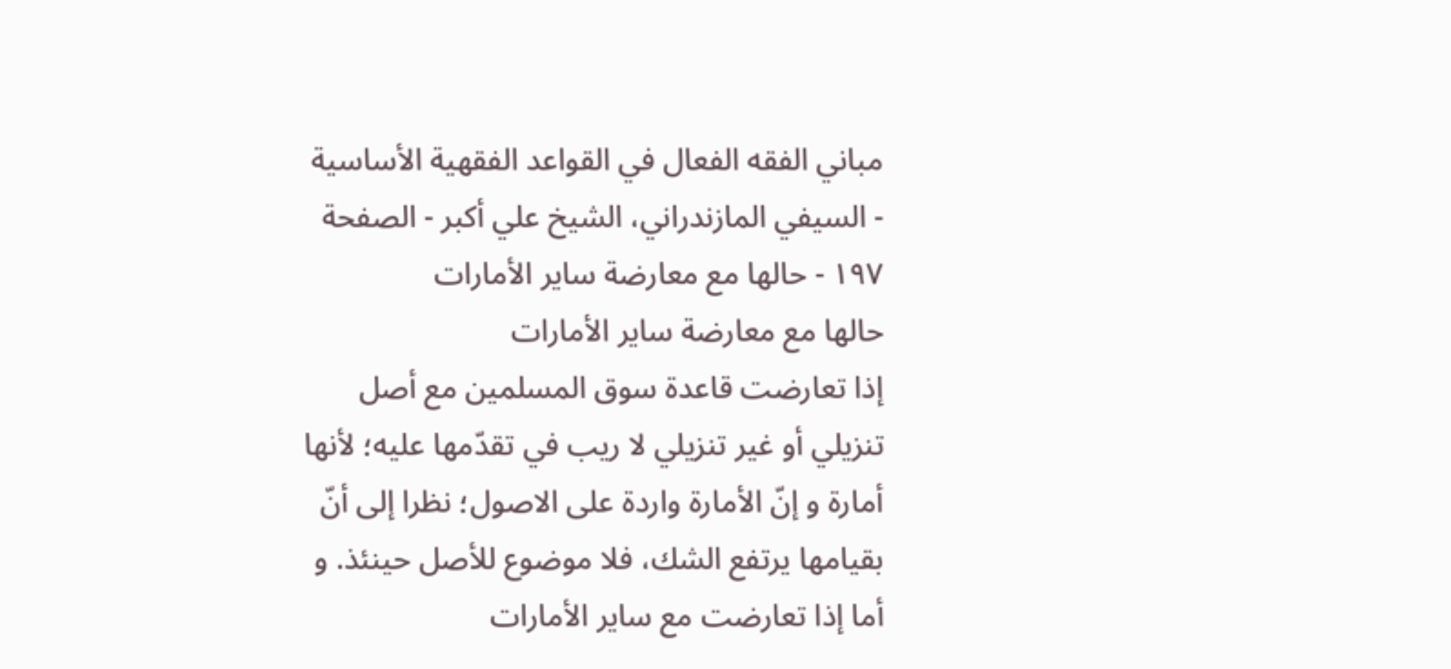مباني الفقه الفعال في القواعد الفقهية الأساسية - السيفي المازندراني، الشيخ علي أكبر - الصفحة ١٩٧ - حالها مع معارضة ساير الأمارات
حالها مع معارضة ساير الأمارات
إذا تعارضت قاعدة سوق المسلمين مع أصل تنزيلي أو غير تنزيلي لا ريب في تقدّمها عليه؛ لأنها أمارة و إنّ الأمارة واردة على الاصول؛ نظرا إلى أنّ بقيامها يرتفع الشك، فلا موضوع للأصل حينئذ. و أما إذا تعارضت مع ساير الأمارات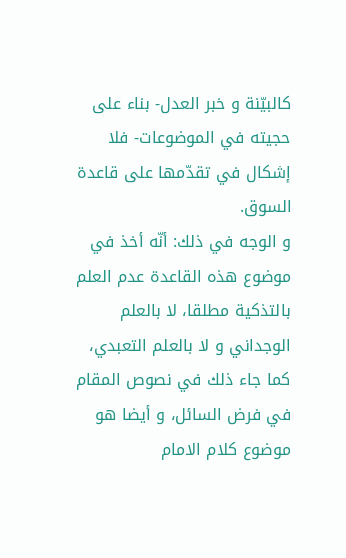كالبيّنة و خبر العدل- بناء على حجيته في الموضوعات- فلا إشكال في تقدّمها على قاعدة السوق.
و الوجه في ذلك: أنّه أخذ في موضوع هذه القاعدة عدم العلم بالتذكية مطلقا، لا بالعلم الوجداني و لا بالعلم التعبدي، كما جاء ذلك في نصوص المقام في فرض السائل، و أيضا هو موضوع كلام الامام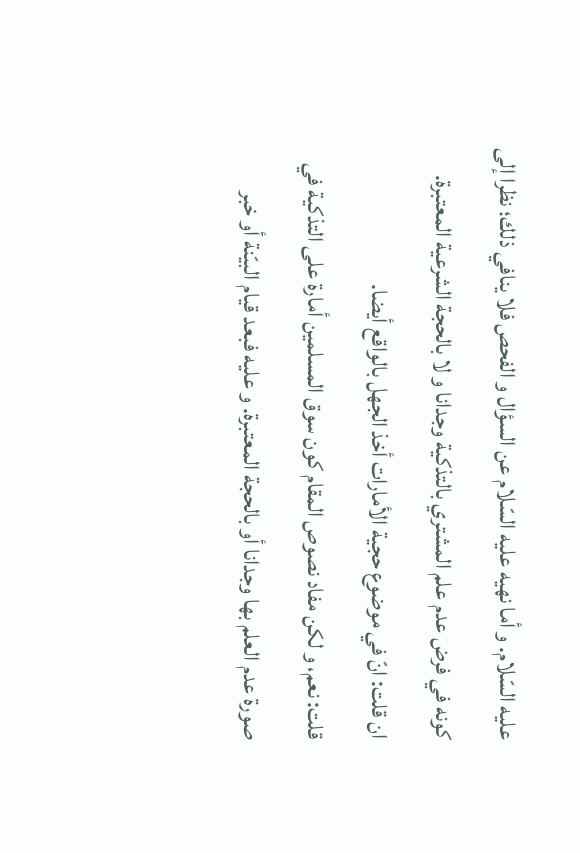عليه السّلام. و أما نهيه عليه السّلام عن السؤال و الفحص فلا ينافي ذلك؛ نظرا إلى كونه في فرض عدم علم المشتري بالتذكية وجدانا و لا بالحجة الشرعية المعتبرة.
ان قلت: انّ في موضوع حجية الأمارات أخذ الجهل بالواقع أيضا.
قلت: نعم، و لكن مفاد نصوص المقام كون سوق المسلمين أمارة على التذكية في صورة عدم العلم بها وجدانا أو بالحجة المعتبرة. و عليه فبعد قيام البيّنة أو خبر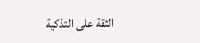الثقة على التذكية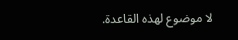لا موضوع لهذه القاعدة.